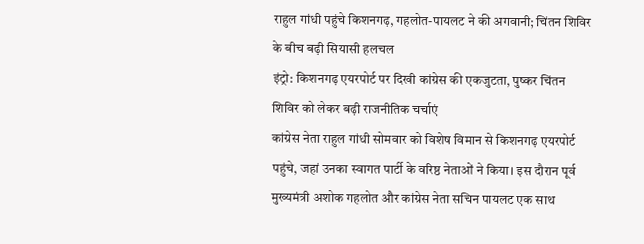राहुल गांधी पहुंचे किशनगढ़, गहलोत-पायलट ने की अगवानी; चिंतन शिविर के बीच बढ़ी सियासी हलचल
इंट्रो: किशनगढ़ एयरपोर्ट पर दिखी कांग्रेस की एकजुटता, पुष्कर चिंतन शिविर को लेकर बढ़ी राजनीतिक चर्चाएं
कांग्रेस नेता राहुल गांधी सोमवार को विशेष विमान से किशनगढ़ एयरपोर्ट पहुंचे, जहां उनका स्वागत पार्टी के वरिष्ठ नेताओं ने किया। इस दौरान पूर्व मुख्यमंत्री अशोक गहलोत और कांग्रेस नेता सचिन पायलट एक साथ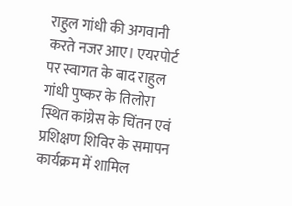राहुल गांधी की अगवानी करते नजर आए। एयरपोर्ट पर स्वागत के बाद राहुल गांधी पुष्कर के तिलोरा स्थित कांग्रेस के चिंतन एवं प्रशिक्षण शिविर के समापन कार्यक्रम में शामिल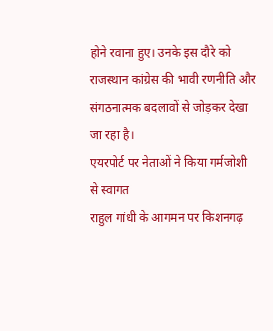होने रवाना हुए। उनके इस दौरे को राजस्थान कांग्रेस की भावी रणनीति और संगठनात्मक बदलावों से जोड़कर देखा जा रहा है।
एयरपोर्ट पर नेताओं ने किया गर्मजोशी से स्वागत
राहुल गांधी के आगमन पर किशनगढ़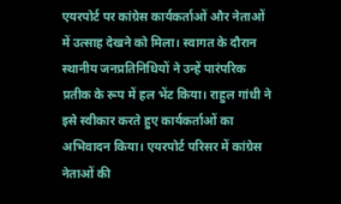एयरपोर्ट पर कांग्रेस कार्यकर्ताओं और नेताओं में उत्साह देखने को मिला। स्वागत के दौरान स्थानीय जनप्रतिनिधियों ने उन्हें पारंपरिक प्रतीक के रूप में हल भेंट किया। राहुल गांधी ने इसे स्वीकार करते हुए कार्यकर्ताओं का अभिवादन किया। एयरपोर्ट परिसर में कांग्रेस नेताओं की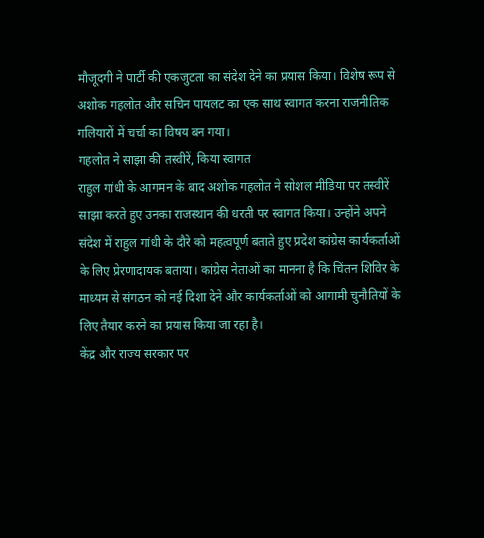मौजूदगी ने पार्टी की एकजुटता का संदेश देने का प्रयास किया। विशेष रूप से अशोक गहलोत और सचिन पायलट का एक साथ स्वागत करना राजनीतिक गलियारों में चर्चा का विषय बन गया।
गहलोत ने साझा की तस्वीरें, किया स्वागत
राहुल गांधी के आगमन के बाद अशोक गहलोत ने सोशल मीडिया पर तस्वीरें साझा करते हुए उनका राजस्थान की धरती पर स्वागत किया। उन्होंने अपने संदेश में राहुल गांधी के दौरे को महत्वपूर्ण बताते हुए प्रदेश कांग्रेस कार्यकर्ताओं के लिए प्रेरणादायक बताया। कांग्रेस नेताओं का मानना है कि चिंतन शिविर के माध्यम से संगठन को नई दिशा देने और कार्यकर्ताओं को आगामी चुनौतियों के लिए तैयार करने का प्रयास किया जा रहा है।
केंद्र और राज्य सरकार पर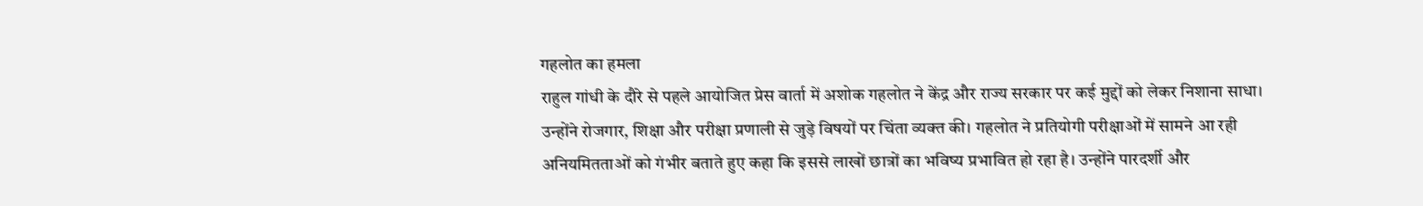गहलोत का हमला
राहुल गांधी के दौरे से पहले आयोजित प्रेस वार्ता में अशोक गहलोत ने केंद्र और राज्य सरकार पर कई मुद्दों को लेकर निशाना साधा। उन्होंने रोजगार, शिक्षा और परीक्षा प्रणाली से जुड़े विषयों पर चिंता व्यक्त की। गहलोत ने प्रतियोगी परीक्षाओं में सामने आ रही अनियमितताओं को गंभीर बताते हुए कहा कि इससे लाखों छात्रों का भविष्य प्रभावित हो रहा है। उन्होंने पारदर्शी और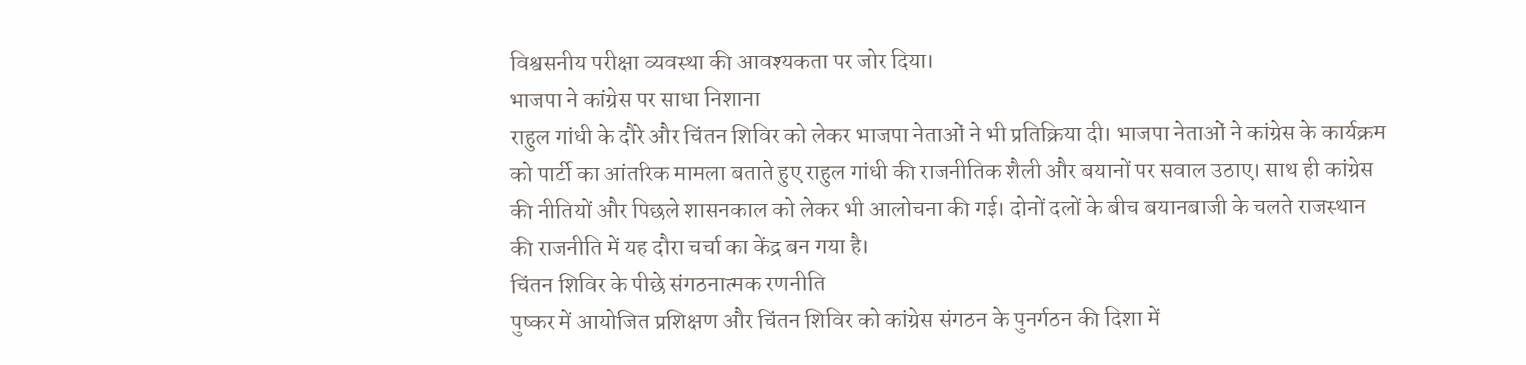विश्वसनीय परीक्षा व्यवस्था की आवश्यकता पर जोर दिया।
भाजपा ने कांग्रेस पर साधा निशाना
राहुल गांधी के दौरे और चिंतन शिविर को लेकर भाजपा नेताओं ने भी प्रतिक्रिया दी। भाजपा नेताओं ने कांग्रेस के कार्यक्रम को पार्टी का आंतरिक मामला बताते हुए राहुल गांधी की राजनीतिक शैली और बयानों पर सवाल उठाए। साथ ही कांग्रेस की नीतियों और पिछले शासनकाल को लेकर भी आलोचना की गई। दोनों दलों के बीच बयानबाजी के चलते राजस्थान की राजनीति में यह दौरा चर्चा का केंद्र बन गया है।
चिंतन शिविर के पीछे संगठनात्मक रणनीति
पुष्कर में आयोजित प्रशिक्षण और चिंतन शिविर को कांग्रेस संगठन के पुनर्गठन की दिशा में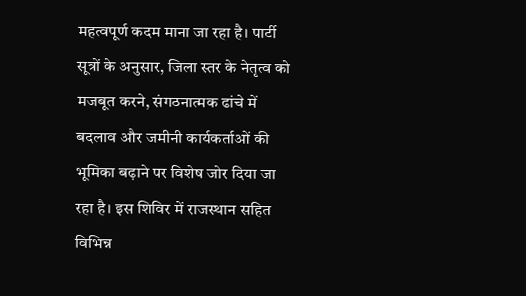महत्वपूर्ण कदम माना जा रहा है। पार्टी सूत्रों के अनुसार, जिला स्तर के नेतृत्व को मजबूत करने, संगठनात्मक ढांचे में बदलाव और जमीनी कार्यकर्ताओं की भूमिका बढ़ाने पर विशेष जोर दिया जा रहा है। इस शिविर में राजस्थान सहित विभिन्न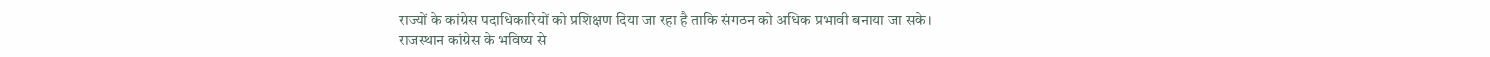राज्यों के कांग्रेस पदाधिकारियों को प्रशिक्षण दिया जा रहा है ताकि संगठन को अधिक प्रभावी बनाया जा सके।
राजस्थान कांग्रेस के भविष्य से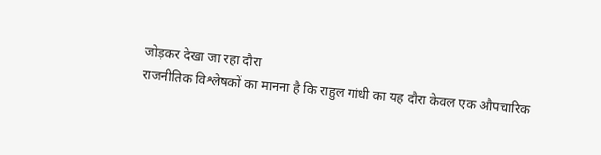जोड़कर देखा जा रहा दौरा
राजनीतिक विश्लेषकों का मानना है कि राहुल गांधी का यह दौरा केवल एक औपचारिक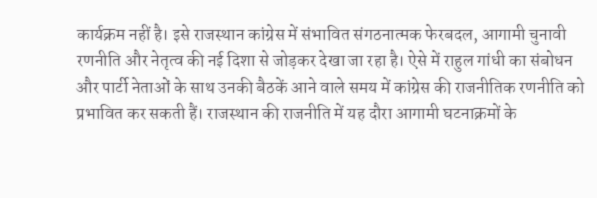कार्यक्रम नहीं है। इसे राजस्थान कांग्रेस में संभावित संगठनात्मक फेरबदल, आगामी चुनावी रणनीति और नेतृत्व की नई दिशा से जोड़कर देखा जा रहा है। ऐसे में राहुल गांधी का संबोधन और पार्टी नेताओं के साथ उनकी बैठकें आने वाले समय में कांग्रेस की राजनीतिक रणनीति को प्रभावित कर सकती हैं। राजस्थान की राजनीति में यह दौरा आगामी घटनाक्रमों के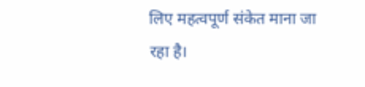लिए महत्वपूर्ण संकेत माना जा रहा है।